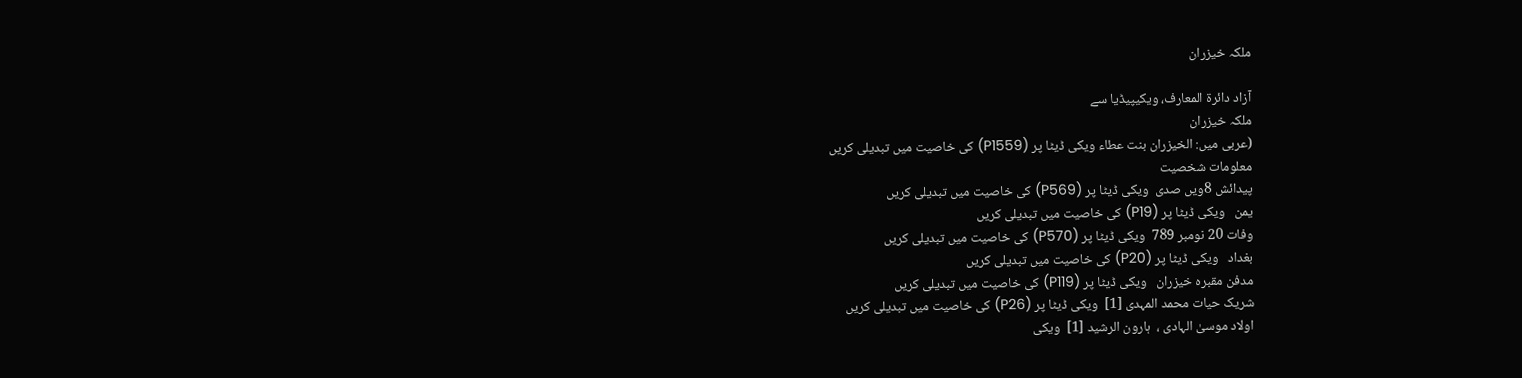ملکہ خیزران

آزاد دائرۃ المعارف، ویکیپیڈیا سے
ملکہ خیزران
(عربی میں: الخيزران بنت عطاء ویکی ڈیٹا پر (P1559) کی خاصیت میں تبدیلی کریں
معلومات شخصیت
پیدائش 8ویں صدی  ویکی ڈیٹا پر (P569) کی خاصیت میں تبدیلی کریں
یمن   ویکی ڈیٹا پر (P19) کی خاصیت میں تبدیلی کریں
وفات 20 نومبر 789  ویکی ڈیٹا پر (P570) کی خاصیت میں تبدیلی کریں
بغداد   ویکی ڈیٹا پر (P20) کی خاصیت میں تبدیلی کریں
مدفن مقبرہ خیزران   ویکی ڈیٹا پر (P119) کی خاصیت میں تبدیلی کریں
شریک حیات محمد المہدی [1]  ویکی ڈیٹا پر (P26) کی خاصیت میں تبدیلی کریں
اولاد موسیٰ الہادی ،  ہارون الرشید [1]  ویکی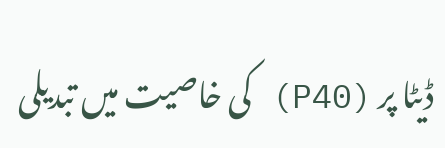ڈیٹا پر (P40) کی خاصیت میں تبدیلی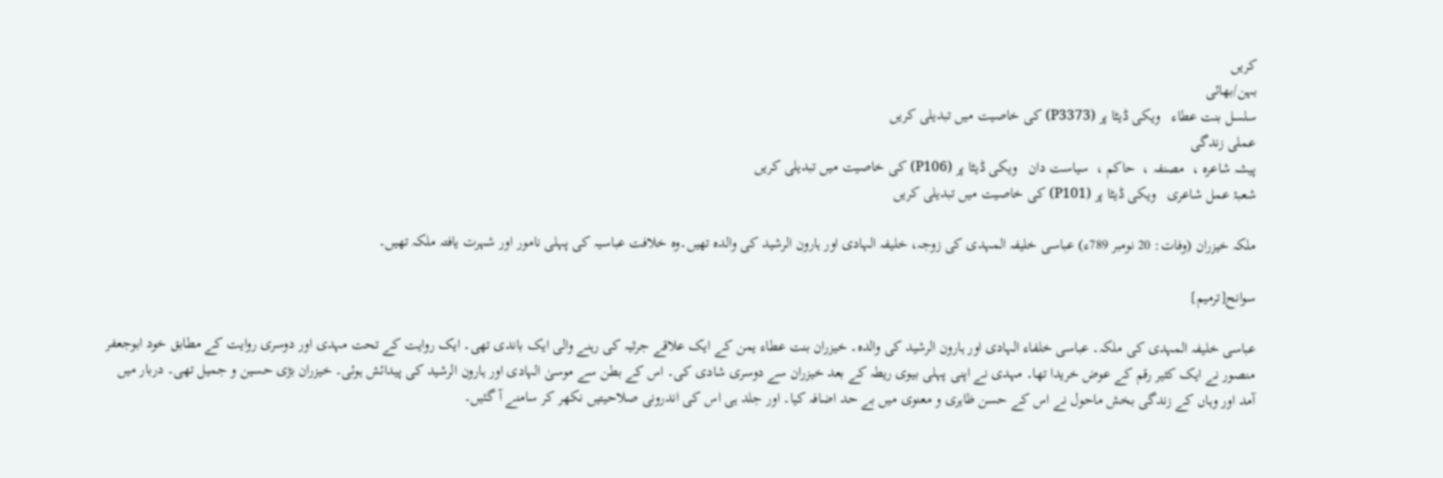کریں
بہن/بھائی
سلسل بنت عطاء   ویکی ڈیٹا پر (P3373) کی خاصیت میں تبدیلی کریں
عملی زندگی
پیشہ شاعرہ ،  مصنفہ ،  حاکم ،  سیاست دان   ویکی ڈیٹا پر (P106) کی خاصیت میں تبدیلی کریں
شعبۂ عمل شاعری   ویکی ڈیٹا پر (P101) کی خاصیت میں تبدیلی کریں

ملکہ خیزران (وفات: 20 نومبر 789ء) عباسی خلیفہ المہدی کی زوجہ، خلیفہ الہادی اور ہارون الرشید کی والدہ تھیں۔وہ خلافت عباسیہ کی پہلی نامور اور شہرت یافتہ ملکہ تھیں۔

سوانح[ترمیم]

عباسی خلیفہ المہدی کی ملکہ۔ عباسی خلفاء الہادی اور ہارون الرشید کی والدہ۔ خیزران بنت عطاء یمن کے ایک علاقے جرثیہ کی رہنے والی ایک باندی تھی۔ ایک روایت کے تحت مہدی اور دوسری روایت کے مطابق خود ابوجعفر منصور نے ایک کثیر رقم کے عوض خریدا تھا۔ مہدی نے اپنی پہلی بیوی ریطہ کے بعد خیزران سے دوسری شادی کی۔ اس کے بطن سے موسیٰ الہادی اور ہارون الرشید کی پیدائش ہوئی۔ خیزران بڑی حسین و جمیل تھی۔ دربار میں آمد اور وہاں کے زندگی بخش ماحول نے اس کے حسن ظاہری و معنوی میں بے حد اضافہ کیا۔ اور جلد ہی اس کی اندرونی صلاحیتیں نکھر کر سامنے آ گئیں۔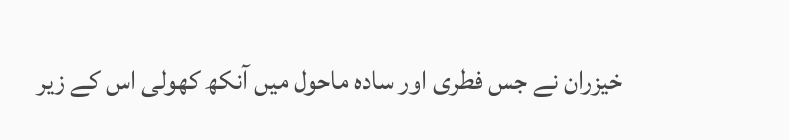خیزران نے جس فطری اور سادہ ماحول میں آنکھ کھولی اس کے زیر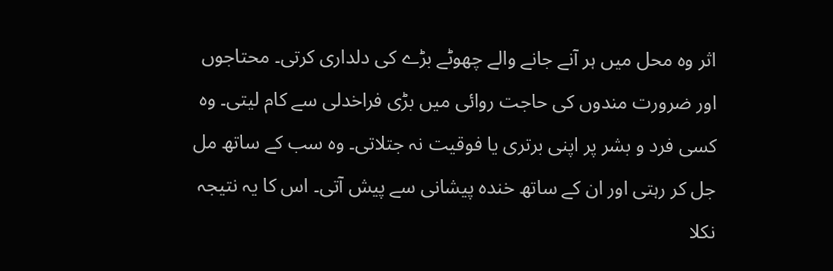اثر وہ محل میں ہر آنے جانے والے چھوٹے بڑے کی دلداری کرتی۔ محتاجوں اور ضرورت مندوں کی حاجت روائی میں بڑی فراخدلی سے کام لیتی۔ وہ کسی فرد و بشر پر اپنی برتری یا فوقیت نہ جتلاتی۔ وہ سب کے ساتھ مل جل کر رہتی اور ان کے ساتھ خندہ پیشانی سے پیش آتی۔ اس کا یہ نتیجہ نکلا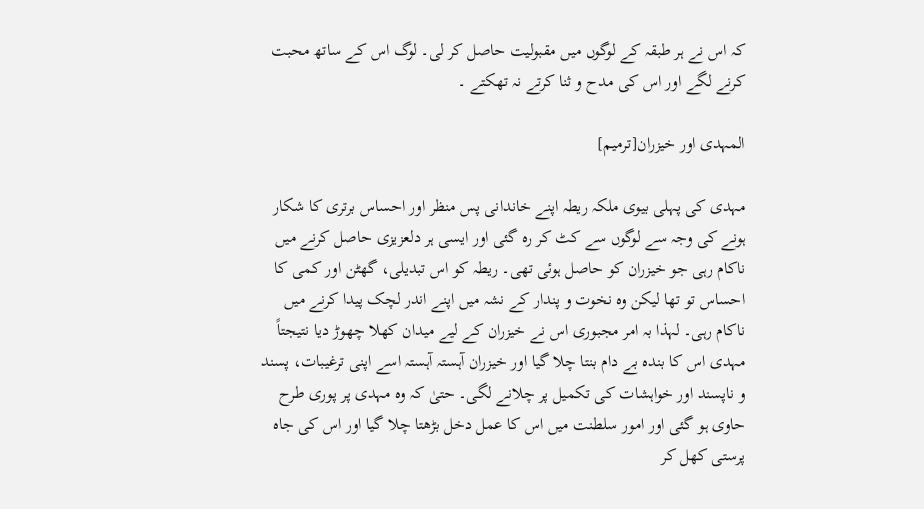کہ اس نے ہر طبقہ کے لوگوں میں مقبولیت حاصل کر لی۔ لوگ اس کے ساتھ محبت کرنے لگے اور اس کی مدح و ثنا کرتے نہ تھکتے ۔

المہدی اور خیزران[ترمیم]

مہدی کی پہلی بیوی ملکہ ریطہ اپنے خاندانی پس منظر اور احساس برتری کا شکار ہونے کی وجہ سے لوگوں سے کٹ کر رہ گئی اور ایسی ہر دلعزیزی حاصل کرنے میں ناکام رہی جو خیزران کو حاصل ہوئی تھی۔ ریطہ کو اس تبدیلی، گھٹن اور کمی کا احساس تو تھا لیکن وہ نخوت و پندار کے نشہ میں اپنے اندر لچک پیدا کرنے میں ناکام رہی۔ لہذا بہ امر مجبوری اس نے خیزران کے لیے میدان کھلا چھوڑ دیا نتیجتاً مہدی اس کا بندہ بے دام بنتا چلا گیا اور خیزران آہستہ آہستہ اسے اپنی ترغیبات، پسند و ناپسند اور خواہشات کی تکمیل پر چلانے لگی۔ حتیٰ کہ وہ مہدی پر پوری طرح حاوی ہو گئی اور امور سلطنت میں اس کا عمل دخل بڑھتا چلا گیا اور اس کی جاہ پرستی کھل کر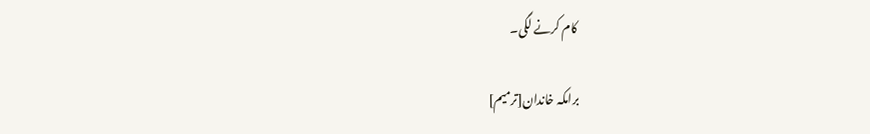کام کرنے لگی۔

برامکہ خاندان[ترمیم]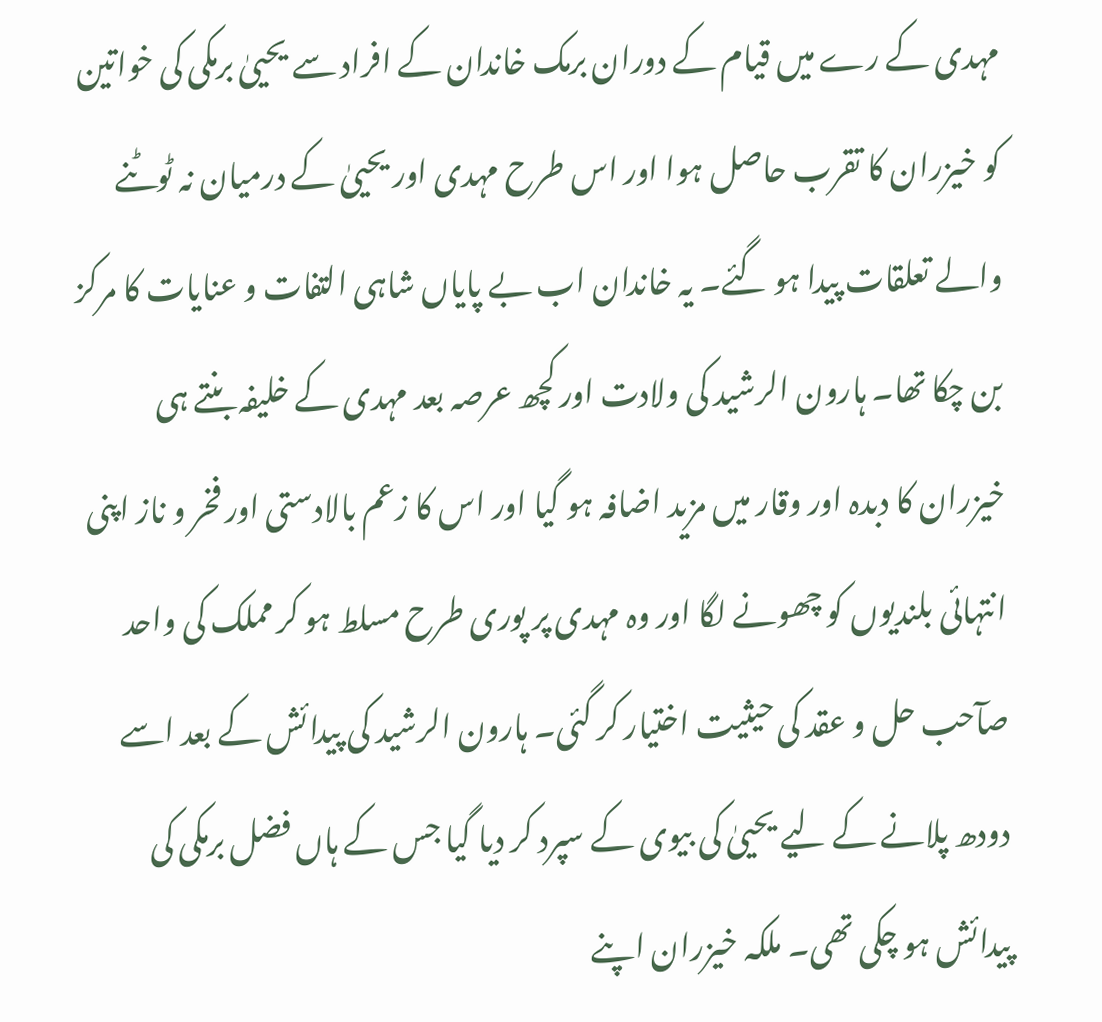مہدی کے رے میں قیام کے دوران برمک خاندان کے افراد سے یحییٰ برمکی کی خواتین کو خیزران کا تقرب حاصل ہوا اور اس طرح مہدی اور یحییٰ کے درمیان نہ ٹوٹنے والے تعلقات پیدا ہو گئے۔ یہ خاندان اب بے پایاں شاہی التفات و عنایات کا مرکز بن چکا تھا۔ ہارون الرشید کی ولادت اور کچھ عرصہ بعد مہدی کے خلیفہ بنتے ہی خیزران کا دبدہ اور وقار میں مزید اضافہ ہو گیا اور اس کا زعم بالادستی اور فخر و ناز اپنی انتہائی بلندیوں کو چھونے لگا اور وہ مہدی پر پوری طرح مسلط ہو کر مملک کی واحد صآحب حل و عقد کی حیثیت اختیار کر گئی۔ ہارون الرشید کی پیدائش کے بعد اسے دودھ پلانے کے لیے یحییٰ کی بیوی کے سپرد کر دیا گیا جس کے ہاں فضل برمکی کی پیدائش ہو چکی تھی۔ ملکہ خیزران اپنے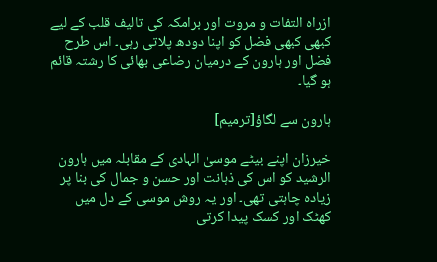ازراہ التفات و مروت اور برامکہ کی تالیف قلب کے لیے کبھی کبھی فضل کو اپنا دودھ پلاتی رہی۔ اس طرح فضل اور ہارون کے درمیان رضاعی بھائی کا رشتہ قائم ہو گیا۔

ہارون سے لگاؤ[ترمیم]

خیرزان اپنے بیٹے موسیٰ الہادی کے مقابلہ میں ہارون الرشید کو اس کی ذہانت اور حسن و جمال کی بنا پر زیادہ چاہتی تھی۔ اور یہ روش موسی کے دل میں کھٹک اور کسک پیدا کرتی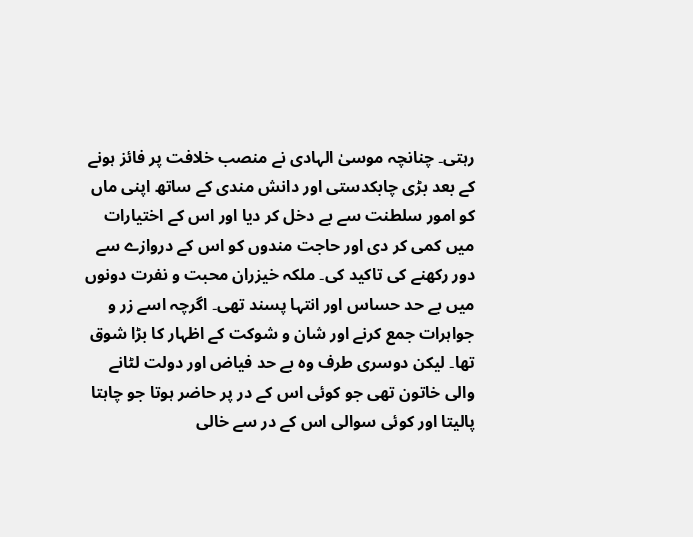رہتی۔ چنانچہ موسیٰ الہادی نے منصب خلافت پر فائز ہونے کے بعد بڑی چابکدستی اور دانش مندی کے ساتھ اپنی ماں کو امور سلطنت سے بے دخل کر دیا اور اس کے اختیارات میں کمی کر دی اور حاجت مندوں کو اس کے دروازے سے دور رکھنے کی تاکید کی۔ ملکہ خیزران محبت و نفرت دونوں میں بے حد حساس اور انتہا پسند تھی۔ اگرچہ اسے زر و جواہرات جمع کرنے اور شان و شوکت کے اظہار کا بڑا شوق تھا۔ لیکن دوسری طرف وہ بے حد فیاض اور دولت لٹانے والی خاتون تھی جو کوئی اس کے در پر حاضر ہوتا جو چاہتا پالیتا اور کوئی سوالی اس کے در سے خالی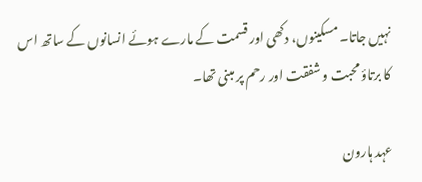نہیں جاتا۔ مسکینوں، دکھی اور قسمت کے مارے ہوئے انسانوں کے ساتھ اس کا برتاؤ محبت و شفقت اور رحم پر مبنی تھا۔

عہد ہارون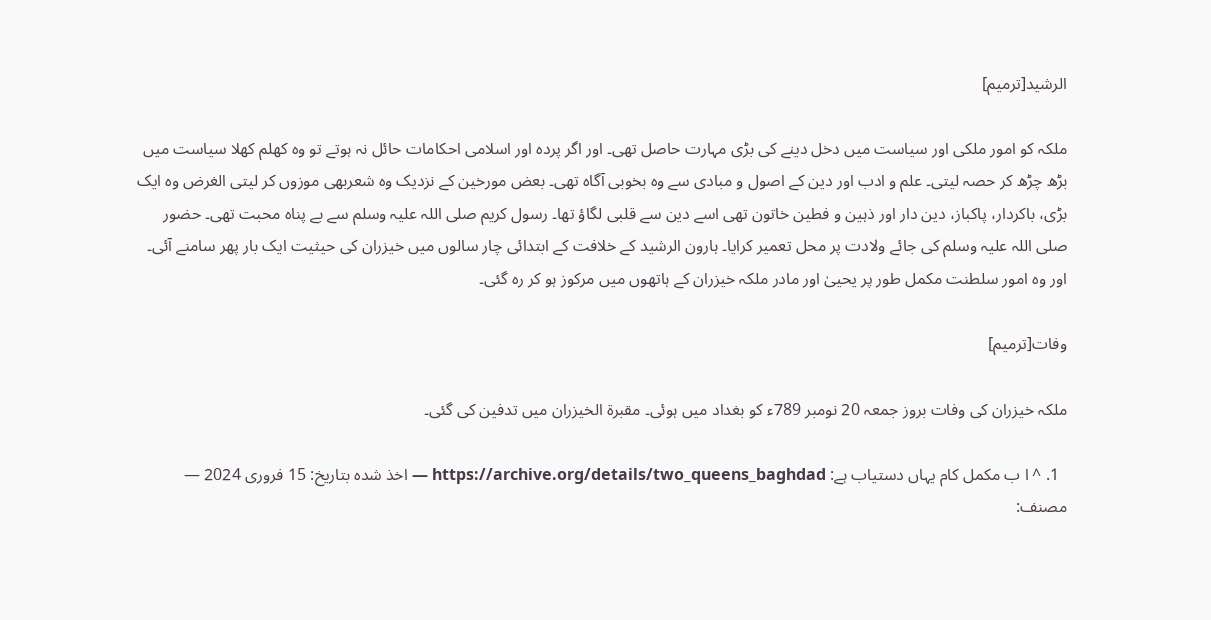الرشید[ترمیم]

ملکہ کو امور ملکی اور سیاست میں دخل دینے کی بڑی مہارت حاصل تھی۔ اور اگر پردہ اور اسلامی احکامات حائل نہ ہوتے تو وہ کھلم کھلا سیاست میں بڑھ چڑھ کر حصہ لیتی۔ علم و ادب اور دین کے اصول و مبادی سے وہ بخوبی آگاہ تھی۔ بعض مورخین کے نزدیک وہ شعربھی موزوں کر لیتی الغرض وہ ایک بڑی، باکردار، پاکباز، دین دار اور ذہین و فطین خاتون تھی اسے دین سے قلبی لگاؤ تھا۔ رسول کریم صلی اللہ علیہ وسلم سے بے پناہ محبت تھی۔ حضور صلی اللہ علیہ وسلم کی جائے ولادت پر محل تعمیر کرایا۔ ہارون الرشید کے خلافت کے ابتدائی چار سالوں میں خیزران کی حیثیت ایک بار پھر سامنے آئی۔ اور وہ امور سلطنت مکمل طور پر یحییٰ اور مادر ملکہ خیزران کے ہاتھوں میں مرکوز ہو کر رہ گئی۔

وفات[ترمیم]

ملکہ خیزران کی وفات بروز جمعہ 20 نومبر 789ء کو بغداد میں ہوئی۔ مقبرۃ الخیزران میں تدفین کی گئی۔

  1. ^ ا ب مکمل کام یہاں دستیاب ہے: https://archive.org/details/two_queens_baghdad — اخذ شدہ بتاریخ: 15 فروری 2024 — مصنف: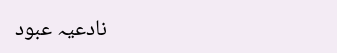نادعیہ عبود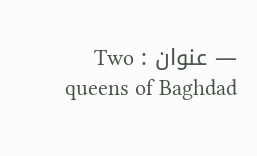— عنوان : Two queens of Baghdad